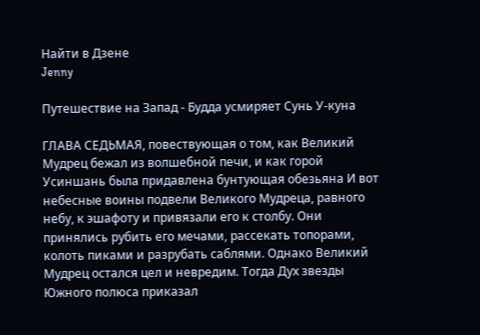Найти в Дзене
Jenny

Путешествие на Запад - Будда усмиряет Сунь У-куна

ГЛАВА СЕДЬМАЯ, повествующая о том, как Великий Мудрец бежал из волшебной печи, и как горой Усиншань была придавлена бунтующая обезьяна И вот небесные воины подвели Великого Мудреца, равного небу, к эшафоту и привязали его к столбу. Они принялись рубить его мечами, рассекать топорами, колоть пиками и разрубать саблями. Однако Великий Мудрец остался цел и невредим. Тогда Дух звезды Южного полюса приказал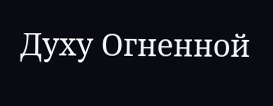Духу Огненной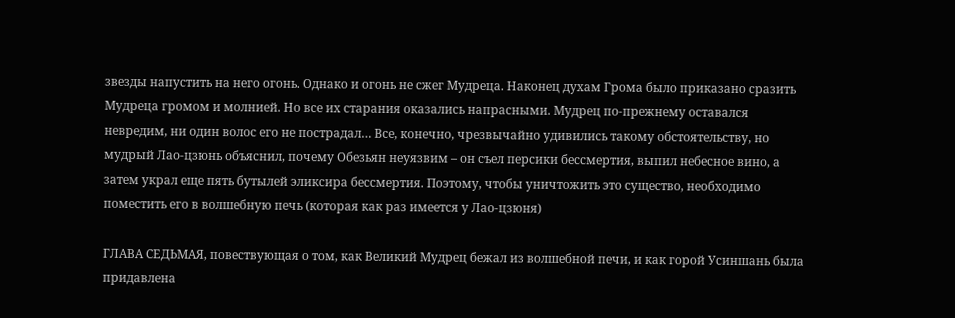звезды напустить на него огонь. Однако и огонь не сжег Мудреца. Наконец духам Грома было приказано сразить Мудреца громом и молнией. Но все их старания оказались напрасными. Мудрец по-прежнему оставался невредим, ни один волос его не пострадал… Все, конечно, чрезвычайно удивились такому обстоятельству, но мудрый Лао-цзюнь объяснил, почему Обезьян неуязвим – он съел персики бессмертия, выпил небесное вино, а затем украл еще пять бутылей эликсира бессмертия. Поэтому, чтобы уничтожить это существо, необходимо поместить его в волшебную печь (которая как раз имеется у Лао-цзюня)

ГЛАВА СЕДЬМАЯ, повествующая о том, как Великий Мудрец бежал из волшебной печи, и как горой Усиншань была придавлена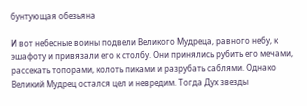бунтующая обезьяна

И вот небесные воины подвели Великого Мудреца, равного небу, к эшафоту и привязали его к столбу. Они принялись рубить его мечами, рассекать топорами, колоть пиками и разрубать саблями. Однако Великий Мудрец остался цел и невредим. Тогда Дух звезды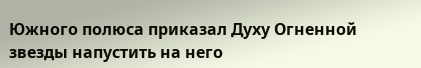Южного полюса приказал Духу Огненной звезды напустить на него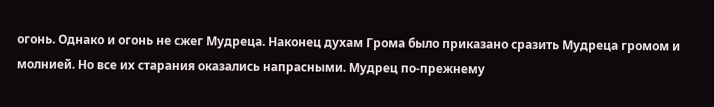огонь. Однако и огонь не сжег Мудреца. Наконец духам Грома было приказано сразить Мудреца громом и молнией. Но все их старания оказались напрасными. Мудрец по-прежнему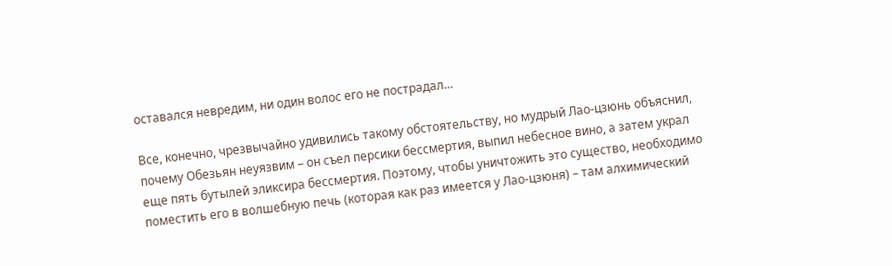оставался невредим, ни один волос его не пострадал…

Все, конечно, чрезвычайно удивились такому обстоятельству, но мудрый Лао-цзюнь объяснил, почему Обезьян неуязвим – он съел персики бессмертия, выпил небесное вино, а затем украл еще пять бутылей эликсира бессмертия. Поэтому, чтобы уничтожить это существо, необходимо поместить его в волшебную печь (которая как раз имеется у Лао-цзюня) – там алхимический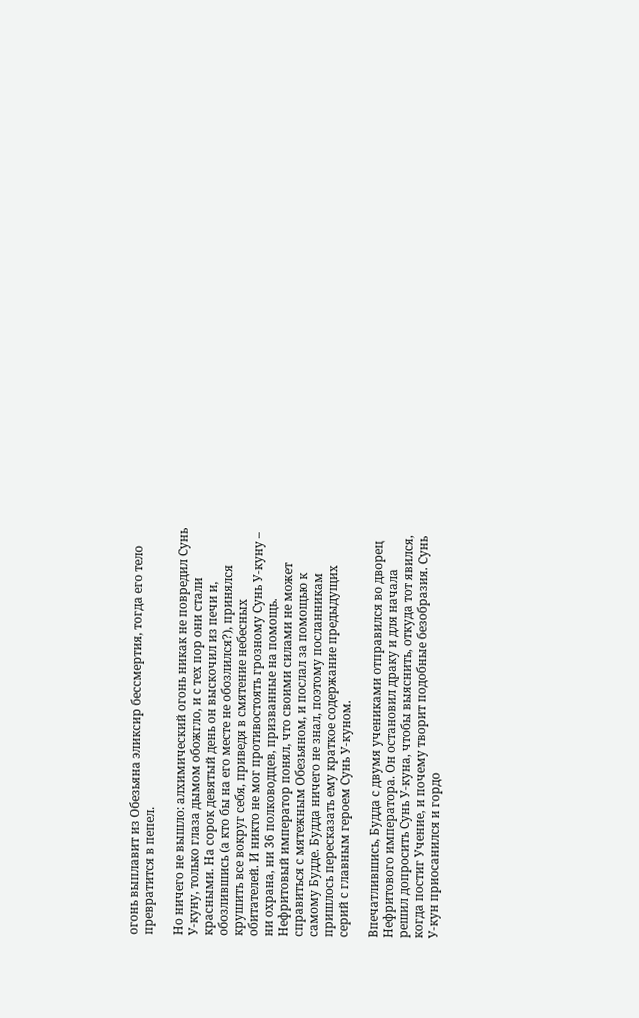огонь выплавит из Обезьяна эликсир бессмертия, тогда его тело превратится в пепел.

Но ничего не вышло: алхимический огонь никак не повредил Сунь У-куну, только глаза дымом обожгло, и с тех пор они стали красными. На сорок девятый день он выскочил из печи и, обозлившись (а кто бы на его месте не обозлился?), принялся крушить все вокруг себя, приведя в смятение небесных обитателей. И никто не мог противостоять грозному Сунь У-куну – ни охрана, ни 36 полководцев, призванные на помощь. Нефритовый император понял, что своими силами не может справиться с мятежным Обезьяном, и послал за помощью к самому Будде. Будда ничего не знал, поэтому посланникам пришлось пересказать ему краткое содержание предыдущих серий с главным героем Сунь У-куном.

Впечатлившись, Будда с двумя учениками отправился во дворец Нефритового императора. Он остановил драку и для начала решил допросить Сунь У-куна, чтобы выяснить, откуда тот явился, когда постиг Учение, и почему творит подобные безобразия. Сунь У-кун приосанился и гордо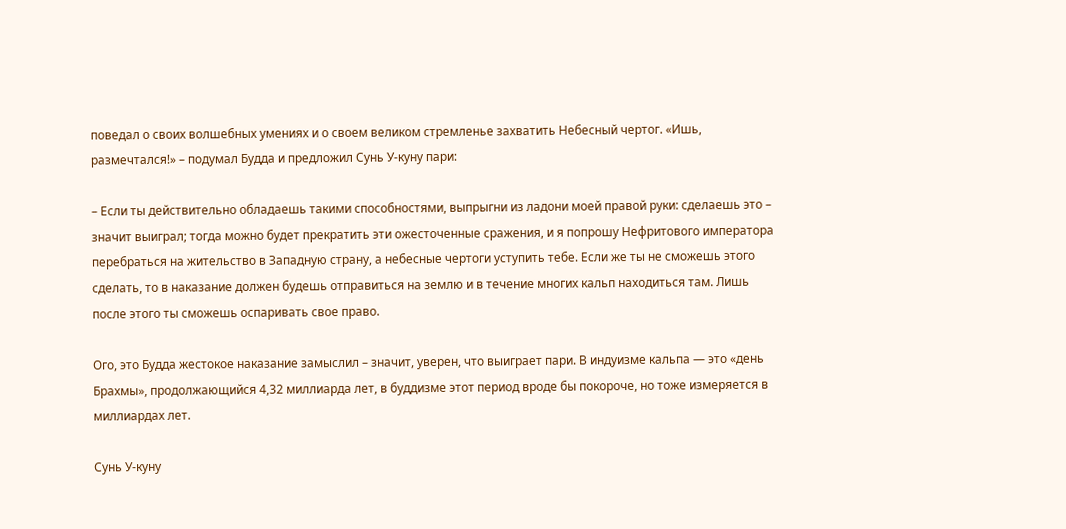поведал о своих волшебных умениях и о своем великом стремленье захватить Небесный чертог. «Ишь, размечтался!» – подумал Будда и предложил Сунь У-куну пари:

– Если ты действительно обладаешь такими способностями, выпрыгни из ладони моей правой руки: сделаешь это – значит выиграл; тогда можно будет прекратить эти ожесточенные сражения, и я попрошу Нефритового императора перебраться на жительство в Западную страну, а небесные чертоги уступить тебе. Если же ты не сможешь этого сделать, то в наказание должен будешь отправиться на землю и в течение многих кальп находиться там. Лишь после этого ты сможешь оспаривать свое право.

Ого, это Будда жестокое наказание замыслил – значит, уверен, что выиграет пари. В индуизме кальпа — это «день Брахмы», продолжающийся 4,32 миллиарда лет, в буддизме этот период вроде бы покороче, но тоже измеряется в миллиардах лет.

Сунь У-куну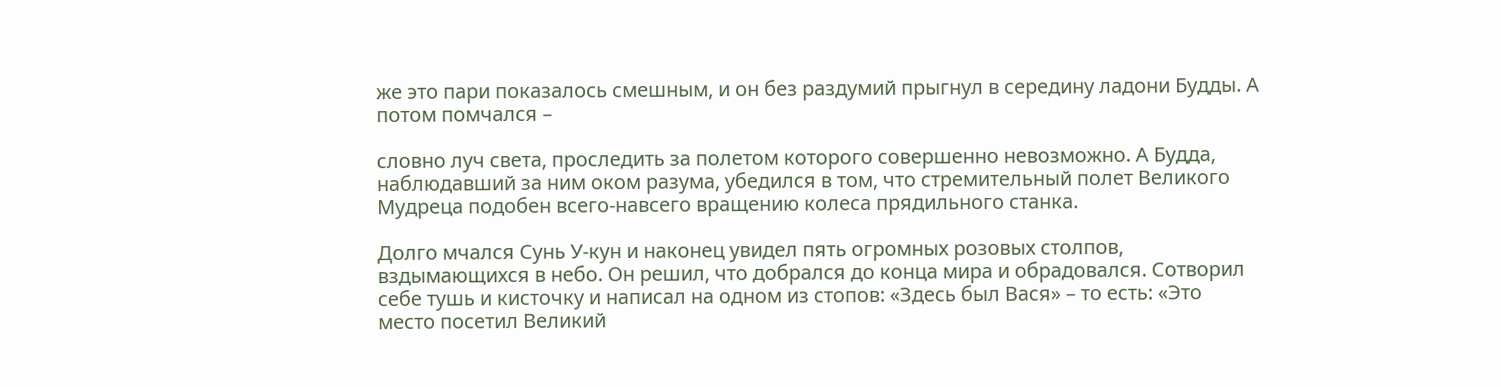же это пари показалось смешным, и он без раздумий прыгнул в середину ладони Будды. А потом помчался –

словно луч света, проследить за полетом которого совершенно невозможно. А Будда, наблюдавший за ним оком разума, убедился в том, что стремительный полет Великого Мудреца подобен всего-навсего вращению колеса прядильного станка.

Долго мчался Сунь У-кун и наконец увидел пять огромных розовых столпов, вздымающихся в небо. Он решил, что добрался до конца мира и обрадовался. Сотворил себе тушь и кисточку и написал на одном из стопов: «Здесь был Вася» – то есть: «Это место посетил Великий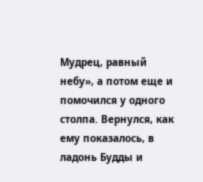Мудрец, равный небу», а потом еще и помочился у одного столпа. Вернулся, как ему показалось, в ладонь Будды и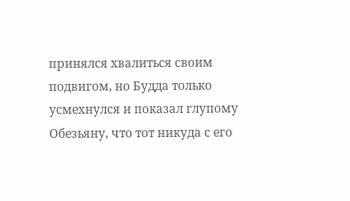принялся хвалиться своим подвигом, но Будда только усмехнулся и показал глупому Обезьяну, что тот никуда с его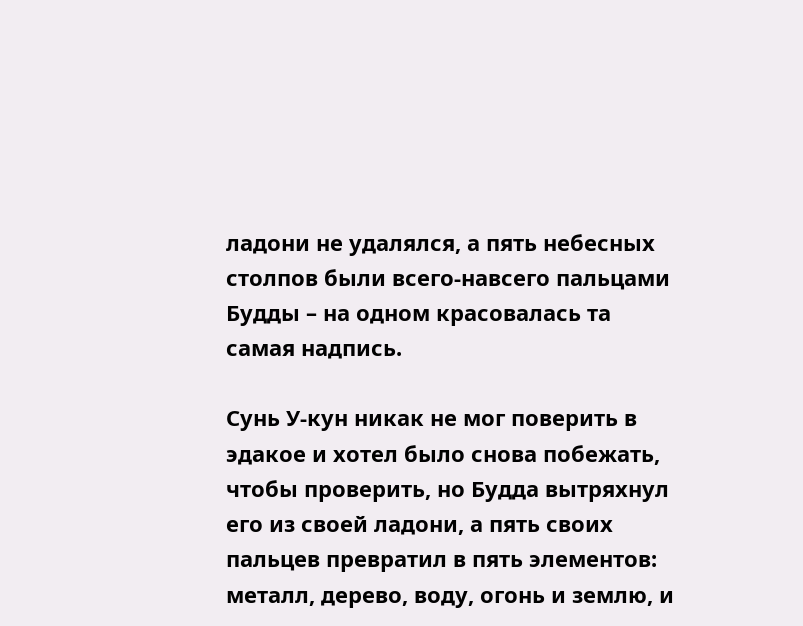ладони не удалялся, а пять небесных столпов были всего-навсего пальцами Будды – на одном красовалась та самая надпись.

Сунь У-кун никак не мог поверить в эдакое и хотел было снова побежать, чтобы проверить, но Будда вытряхнул его из своей ладони, а пять своих пальцев превратил в пять элементов: металл, дерево, воду, огонь и землю, и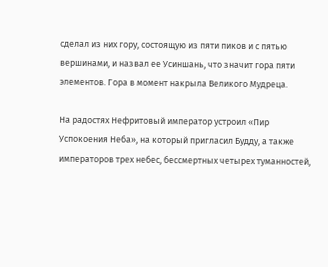сделал из них гору, состоящую из пяти пиков и с пятью вершинами, и назвал ее Усиншань, что значит гора пяти элементов. Гора в момент накрыла Великого Мудреца.

На радостях Нефритовый император устроил «Пир Успокоения Неба», на который пригласил Будду, а также императоров трех небес, бессмертных четырех туманностей,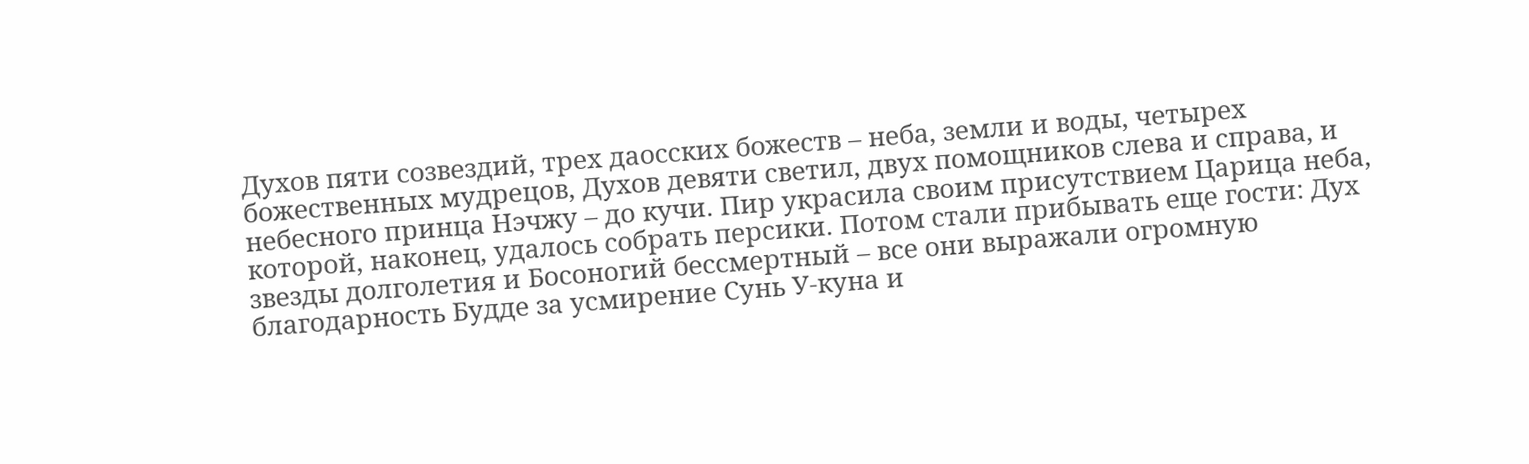Духов пяти созвездий, трех даосских божеств – неба, земли и воды, четырех божественных мудрецов, Духов девяти светил, двух помощников слева и справа, и небесного принца Нэчжу – до кучи. Пир украсила своим присутствием Царица неба, которой, наконец, удалось собрать персики. Потом стали прибывать еще гости: Дух звезды долголетия и Босоногий бессмертный – все они выражали огромную благодарность Будде за усмирение Сунь У-куна и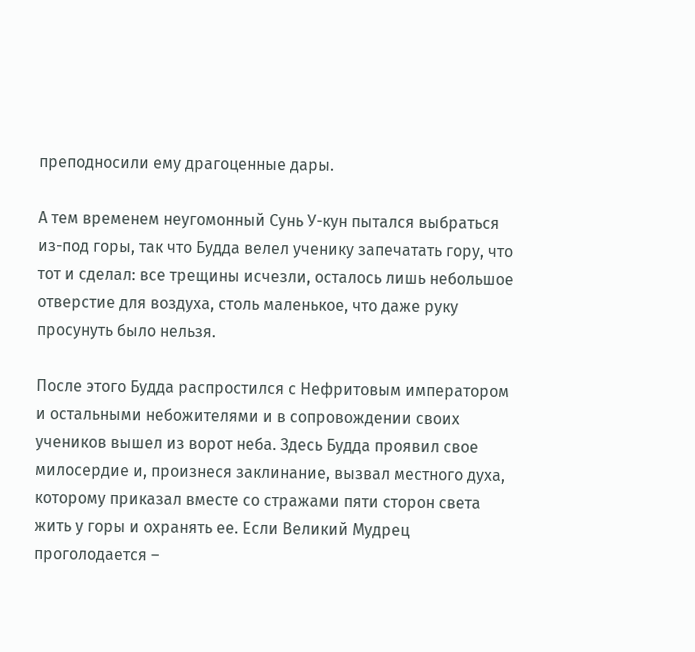преподносили ему драгоценные дары.

А тем временем неугомонный Сунь У-кун пытался выбраться из-под горы, так что Будда велел ученику запечатать гору, что тот и сделал: все трещины исчезли, осталось лишь небольшое отверстие для воздуха, столь маленькое, что даже руку просунуть было нельзя.

После этого Будда распростился с Нефритовым императором и остальными небожителями и в сопровождении своих учеников вышел из ворот неба. Здесь Будда проявил свое милосердие и, произнеся заклинание, вызвал местного духа, которому приказал вместе со стражами пяти сторон света жить у горы и охранять ее. Если Великий Мудрец проголодается –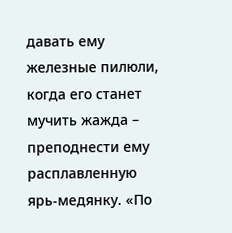давать ему железные пилюли, когда его станет мучить жажда – преподнести ему расплавленную ярь-медянку. «По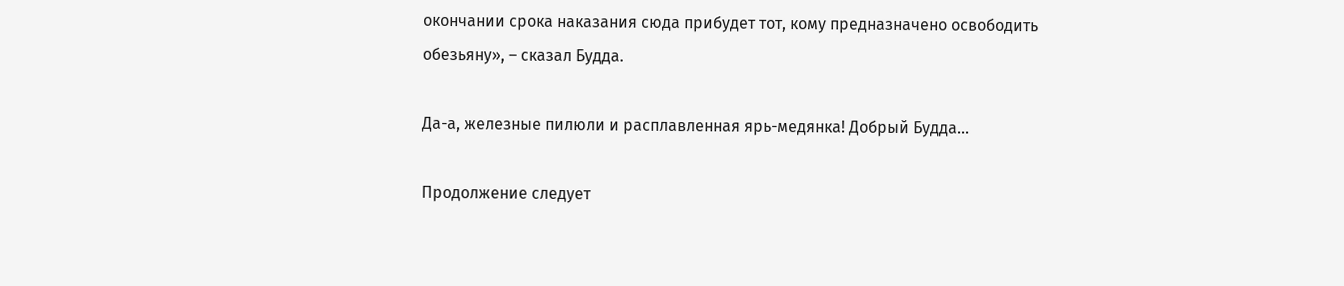окончании срока наказания сюда прибудет тот, кому предназначено освободить обезьяну», – сказал Будда.

Да-а, железные пилюли и расплавленная ярь-медянка! Добрый Будда...

Продолжение следует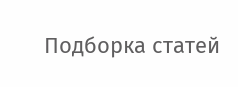Подборка статей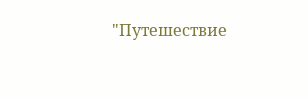"Путешествие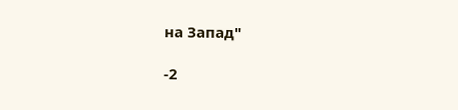на Запад"

-2